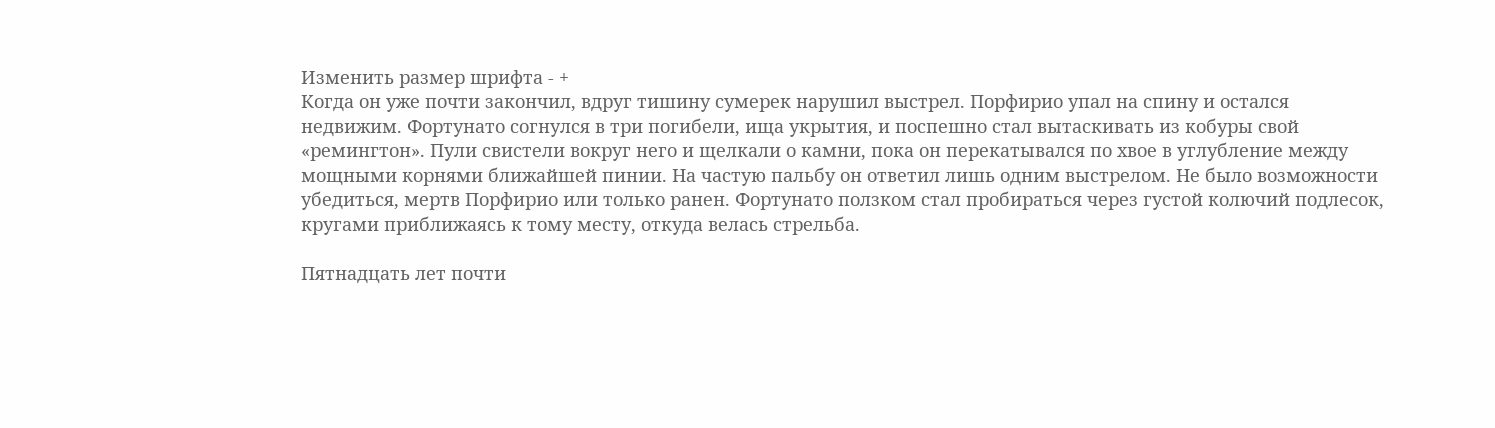Изменить размер шрифта - +
Когда он уже почти закончил, вдруг тишину сумерек нарушил выстрел. Порфирио упал на спину и остался недвижим. Фортунато согнулся в три погибели, ища укрытия, и поспешно стал вытаскивать из кобуры свой «ремингтон». Пули свистели вокруг него и щелкали о камни, пока он перекатывался по хвое в углубление между мощными корнями ближайшей пинии. На частую пальбу он ответил лишь одним выстрелом. Не было возможности убедиться, мертв Порфирио или только ранен. Фортунато ползком стал пробираться через густой колючий подлесок, кругами приближаясь к тому месту, откуда велась стрельба.

Пятнадцать лет почти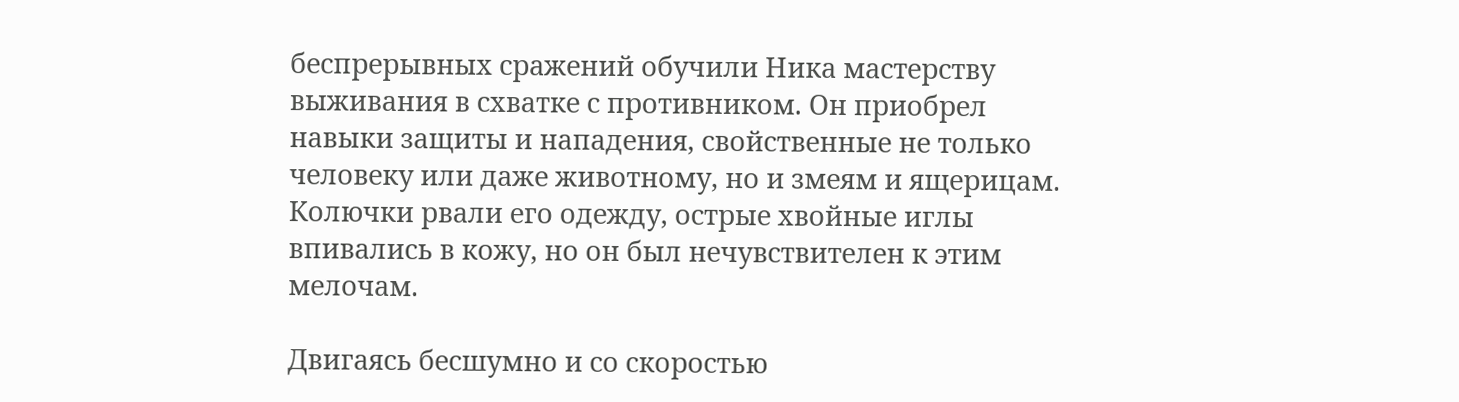беспрерывных сражений обучили Ника мастерству выживания в схватке с противником. Он приобрел навыки защиты и нападения, свойственные не только человеку или даже животному, но и змеям и ящерицам. Колючки рвали его одежду, острые хвойные иглы впивались в кожу, но он был нечувствителен к этим мелочам.

Двигаясь бесшумно и со скоростью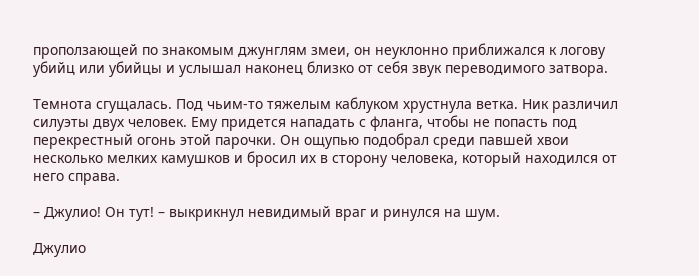проползающей по знакомым джунглям змеи, он неуклонно приближался к логову убийц или убийцы и услышал наконец близко от себя звук переводимого затвора.

Темнота сгущалась. Под чьим-то тяжелым каблуком хрустнула ветка. Ник различил силуэты двух человек. Ему придется нападать с фланга, чтобы не попасть под перекрестный огонь этой парочки. Он ощупью подобрал среди павшей хвои несколько мелких камушков и бросил их в сторону человека, который находился от него справа.

– Джулио! Он тут! – выкрикнул невидимый враг и ринулся на шум.

Джулио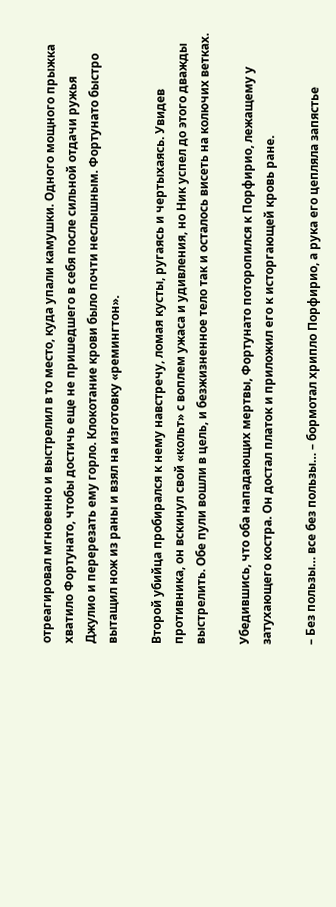отреагировал мгновенно и выстрелил в то место, куда упали камушки. Одного мощного прыжка хватило Фортунато, чтобы достичь еще не пришедшего в себя после сильной отдачи ружья Джулио и перерезать ему горло. Клокотание крови было почти неслышным. Фортунато быстро вытащил нож из раны и взял на изготовку «ремингтон».

Второй убийца пробирался к нему навстречу, ломая кусты, ругаясь и чертыхаясь. Увидев противника, он вскинул свой «кольт» с воплем ужаса и удивления, но Ник успел до этого дважды выстрелить. Обе пули вошли в цель, и безжизненное тело так и осталось висеть на колючих ветках.

Убедившись, что оба нападающих мертвы, Фортунато поторопился к Порфирио, лежащему у затухающего костра. Он достал платок и приложил его к исторгающей кровь ране.

– Без пользы… все без пользы… – бормотал хрипло Порфирио, а рука его цепляла запястье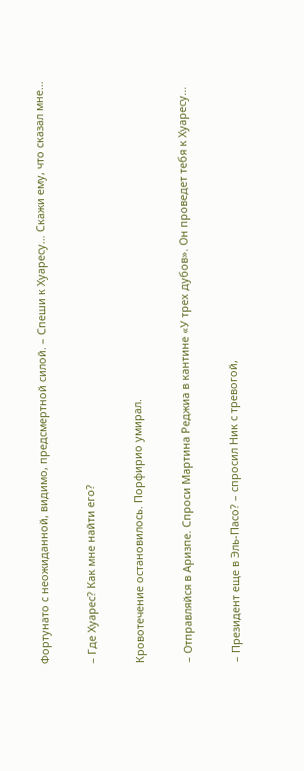Фортунато с неожиданной, видимо, предсмертной силой. – Спеши к Хуаресу… Скажи ему, что сказал мне…

– Где Хуарес? Как мне найти его?

Кровотечение остановилось. Порфирио умирал.

– Отправляйся в Аризпе. Спроси Мартина Реджиа в кантине «У трех дубов». Он проведет тебя к Хуаресу…

– Президент еще в Эль-Пасо? – спросил Ник с тревогой,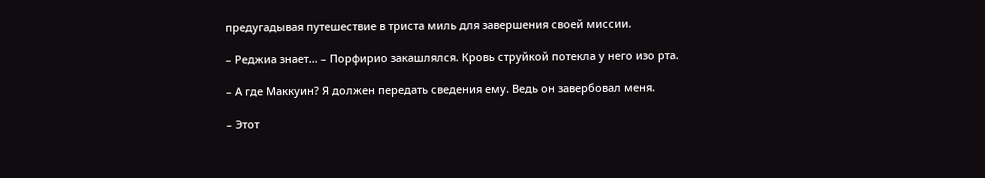предугадывая путешествие в триста миль для завершения своей миссии.

– Реджиа знает… – Порфирио закашлялся. Кровь струйкой потекла у него изо рта.

– А где Маккуин? Я должен передать сведения ему. Ведь он завербовал меня.

– Этот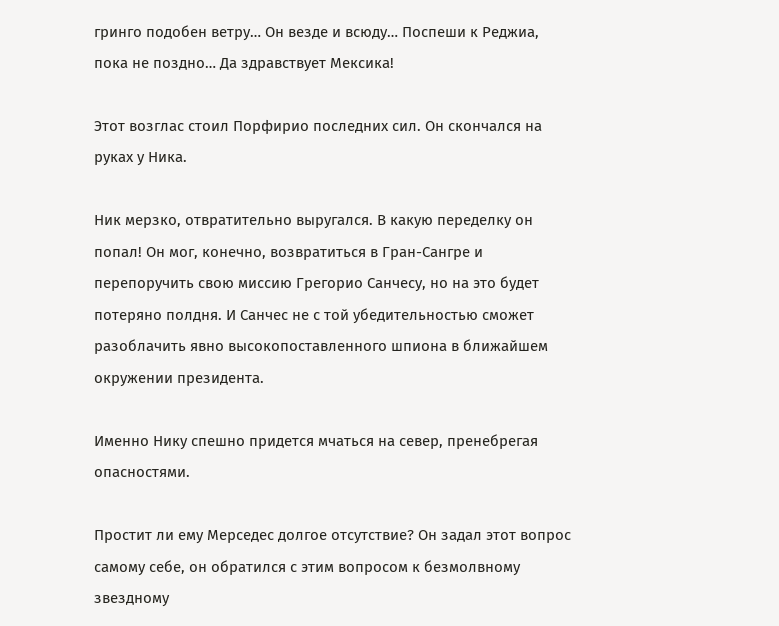гринго подобен ветру… Он везде и всюду… Поспеши к Реджиа, пока не поздно… Да здравствует Мексика!

Этот возглас стоил Порфирио последних сил. Он скончался на руках у Ника.

Ник мерзко, отвратительно выругался. В какую переделку он попал! Он мог, конечно, возвратиться в Гран-Сангре и перепоручить свою миссию Грегорио Санчесу, но на это будет потеряно полдня. И Санчес не с той убедительностью сможет разоблачить явно высокопоставленного шпиона в ближайшем окружении президента.

Именно Нику спешно придется мчаться на север, пренебрегая опасностями.

Простит ли ему Мерседес долгое отсутствие? Он задал этот вопрос самому себе, он обратился с этим вопросом к безмолвному звездному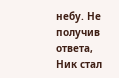небу. Не получив ответа, Ник стал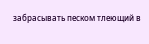забрасывать песком тлеющий в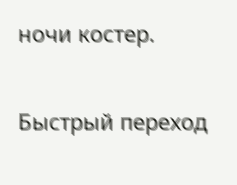ночи костер.

Быстрый переход